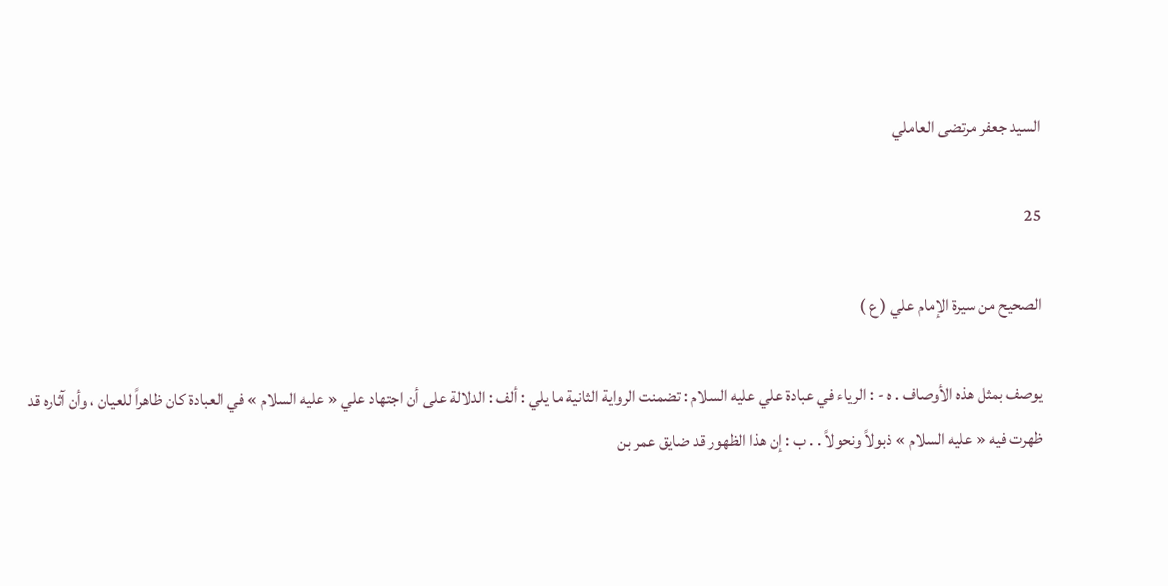السيد جعفر مرتضى العاملي

25

الصحيح من سيرة الإمام علي ( ع )

يوصف بمثل هذه الأوصاف . ه - : الرياء في عبادة علي عليه السلام : تضمنت الرواية الثانية ما يلي : ألف : الدلالة على أن اجتهاد علي « عليه السلام » في العبادة كان ظاهراً للعيان ، وأن آثاره قد ظهرت فيه « عليه السلام » ذبولاً ونحولاً . . ب : إن هذا الظهور قد ضايق عمر بن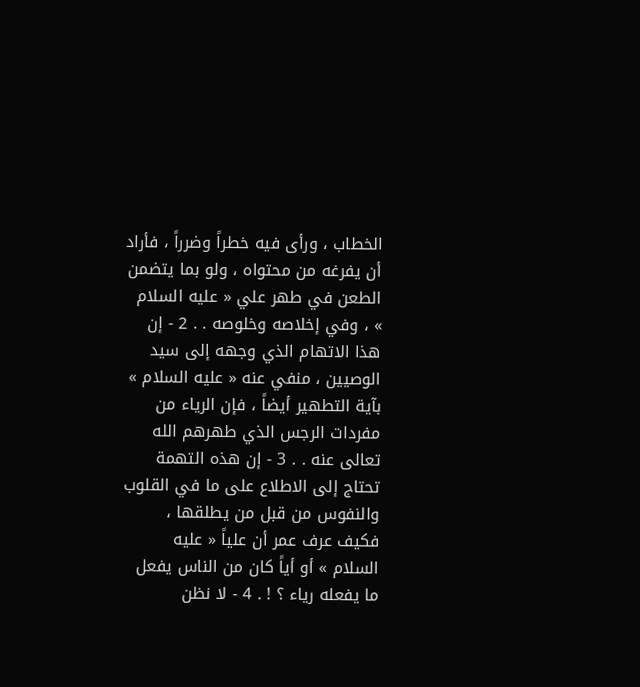الخطاب ، ورأى فيه خطراً وضرراً ، فأراد أن يفرغه من محتواه ، ولو بما يتضمن الطعن في طهر علي « عليه السلام » ، وفي إخلاصه وخلوصه . . 2 - إن هذا الاتهام الذي وجهه إلى سيد الوصيين ، منفي عنه « عليه السلام » بآية التطهير أيضاً ، فإن الرياء من مفردات الرجس الذي طهرهم الله تعالى عنه . . 3 - إن هذه التهمة تحتاج إلى الاطلاع على ما في القلوب والنفوس من قبل من يطلقها ، فكيف عرف عمر أن علياً « عليه السلام » أو أياً كان من الناس يفعل ما يفعله رياء ؟ ! . 4 - لا نظن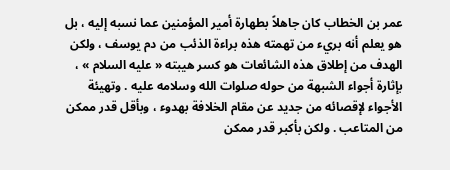عمر بن الخطاب كان جاهلاً بطهارة أمير المؤمنين عما نسبه إليه ، بل هو يعلم أنه بريء من تهمته هذه براءة الذئب من دم يوسف ، ولكن الهدف من إطلاق هذه الشائعات هو كسر هيبته « عليه السلام » ، بإثارة أجواء الشبهة من حوله صلوات الله وسلامه عليه . وتهيئة الأجواء لإقصائه من جديد عن مقام الخلافة بهدوء ، وبأقل قدر ممكن من المتاعب . ولكن بأكبر قدر ممكن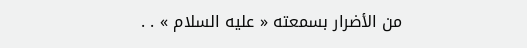من الأضرار بسمعته « عليه السلام » . .